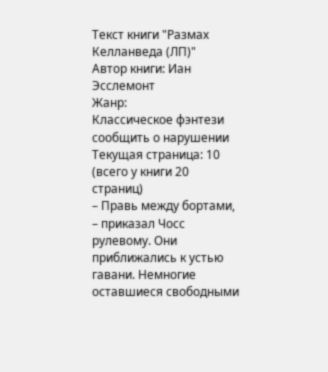Текст книги "Размах Келланведа (ЛП)"
Автор книги: Иан Эсслемонт
Жанр:
Классическое фэнтези
сообщить о нарушении
Текущая страница: 10 (всего у книги 20 страниц)
– Правь между бортами, – приказал Чосс рулевому. Они приближались к устью гавани. Немногие оставшиеся свободными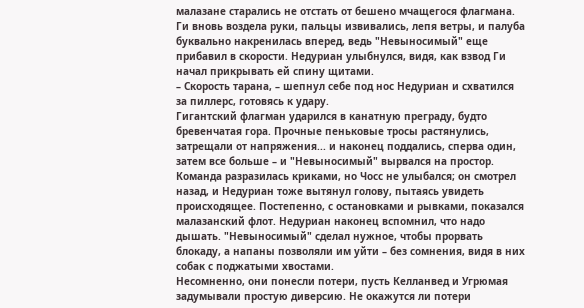малазане старались не отстать от бешено мчащегося флагмана.
Ги вновь воздела руки, пальцы извивались, лепя ветры, и палуба буквально накренилась вперед, ведь "Невыносимый" еще прибавил в скорости. Недуриан улыбнулся, видя, как взвод Ги начал прикрывать ей спину щитами.
– Скорость тарана, – шепнул себе под нос Недуриан и схватился за пиллерс, готовясь к удару.
Гигантский флагман ударился в канатную преграду, будто бревенчатая гора. Прочные пеньковые тросы растянулись, затрещали от напряжения... и наконец поддались, сперва один, затем все больше – и "Невыносимый" вырвался на простор.
Команда разразилась криками, но Чосс не улыбался; он смотрел назад, и Недуриан тоже вытянул голову, пытаясь увидеть происходящее. Постепенно, с остановками и рывками, показался малазанский флот. Недуриан наконец вспомнил, что надо дышать. "Невыносимый" сделал нужное, чтобы прорвать блокаду, а напаны позволяли им уйти – без сомнения, видя в них собак с поджатыми хвостами.
Несомненно, они понесли потери, пусть Келланвед и Угрюмая задумывали простую диверсию. Не окажутся ли потери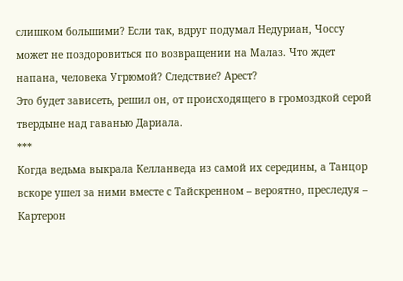слишком большими? Если так, вдруг подумал Недуриан, Чоссу может не поздоровиться по возвращении на Малаз. Что ждет напана, человека Угрюмой? Следствие? Арест?
Это будет зависеть, решил он, от происходящего в громоздкой серой твердыне над гаванью Дариала.
***
Когда ведьма выкрала Келланведа из самой их середины, а Танцор вскоре ушел за ними вместе с Тайскренном – вероятно, преследуя – Картерон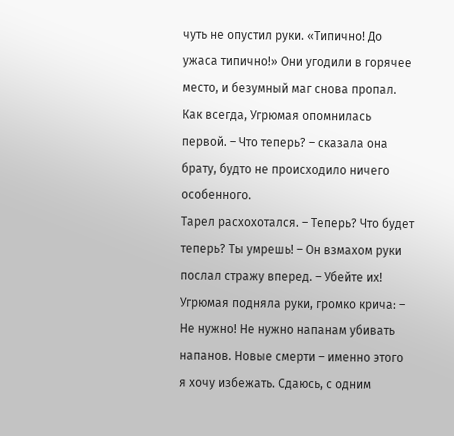чуть не опустил руки. «Типично! До ужаса типично!» Они угодили в горячее место, и безумный маг снова пропал.
Как всегда, Угрюмая опомнилась первой. – Что теперь? – сказала она брату, будто не происходило ничего особенного.
Тарел расхохотался. – Теперь? Что будет теперь? Ты умрешь! – Он взмахом руки послал стражу вперед. – Убейте их!
Угрюмая подняла руки, громко крича: – Не нужно! Не нужно напанам убивать напанов. Новые смерти – именно этого я хочу избежать. Сдаюсь, с одним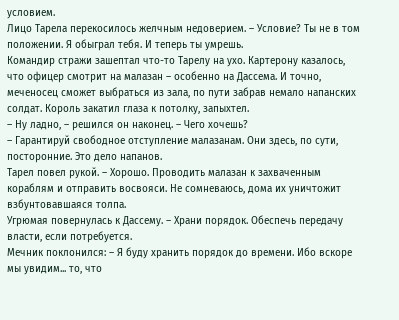условием.
Лицо Тарела перекосилось желчным недоверием. – Условие? Ты не в том положении. Я обыграл тебя. И теперь ты умрешь.
Командир стражи зашептал что-то Тарелу на ухо. Картерону казалось, что офицер смотрит на малазан – особенно на Дассема. И точно, меченосец сможет выбраться из зала, по пути забрав немало напанских солдат. Король закатил глаза к потолку, запыхтел.
– Ну ладно, – решился он наконец. – Чего хочешь?
– Гарантируй свободное отступление малазанам. Они здесь, по сути, посторонние. Это дело напанов.
Тарел повел рукой. – Хорошо. Проводить малазан к захваченным кораблям и отправить восвояси. Не сомневаюсь, дома их уничтожит взбунтовавшаяся толпа.
Угрюмая повернулась к Дассему. – Храни порядок. Обеспечь передачу власти, если потребуется.
Мечник поклонился: – Я буду хранить порядок до времени. Ибо вскоре мы увидим... то, что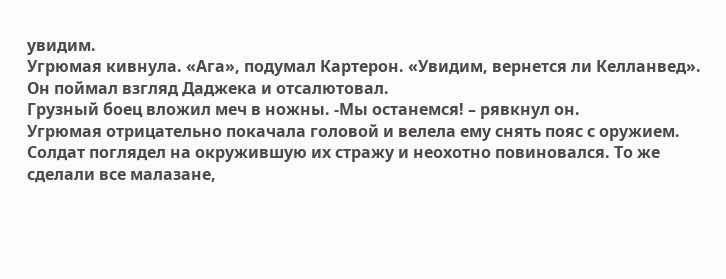увидим.
Угрюмая кивнула. «Ага», подумал Картерон. «Увидим, вернется ли Келланвед». Он поймал взгляд Даджека и отсалютовал.
Грузный боец вложил меч в ножны. -Мы останемся! – рявкнул он.
Угрюмая отрицательно покачала головой и велела ему снять пояс с оружием. Солдат поглядел на окружившую их стражу и неохотно повиновался. То же сделали все малазане,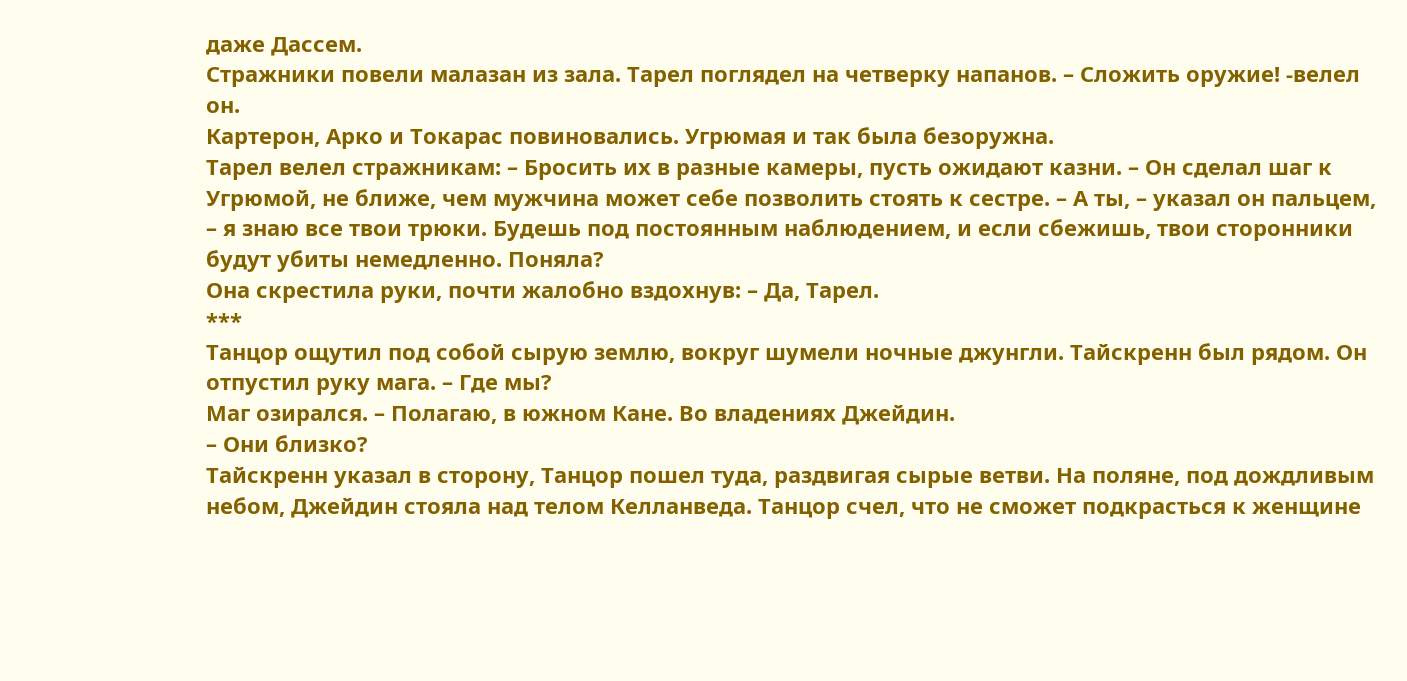даже Дассем.
Стражники повели малазан из зала. Тарел поглядел на четверку напанов. – Сложить оружие! -велел он.
Картерон, Арко и Токарас повиновались. Угрюмая и так была безоружна.
Тарел велел стражникам: – Бросить их в разные камеры, пусть ожидают казни. – Он сделал шаг к Угрюмой, не ближе, чем мужчина может себе позволить стоять к сестре. – А ты, – указал он пальцем, – я знаю все твои трюки. Будешь под постоянным наблюдением, и если сбежишь, твои сторонники будут убиты немедленно. Поняла?
Она скрестила руки, почти жалобно вздохнув: – Да, Тарел.
***
Танцор ощутил под собой сырую землю, вокруг шумели ночные джунгли. Тайскренн был рядом. Он отпустил руку мага. – Где мы?
Маг озирался. – Полагаю, в южном Кане. Во владениях Джейдин.
– Они близко?
Тайскренн указал в сторону, Танцор пошел туда, раздвигая сырые ветви. На поляне, под дождливым небом, Джейдин стояла над телом Келланведа. Танцор счел, что не сможет подкрасться к женщине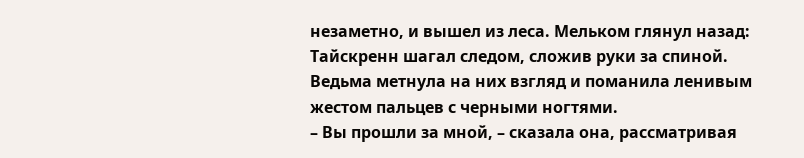незаметно, и вышел из леса. Мельком глянул назад: Тайскренн шагал следом, сложив руки за спиной.
Ведьма метнула на них взгляд и поманила ленивым жестом пальцев с черными ногтями.
– Вы прошли за мной, – сказала она, рассматривая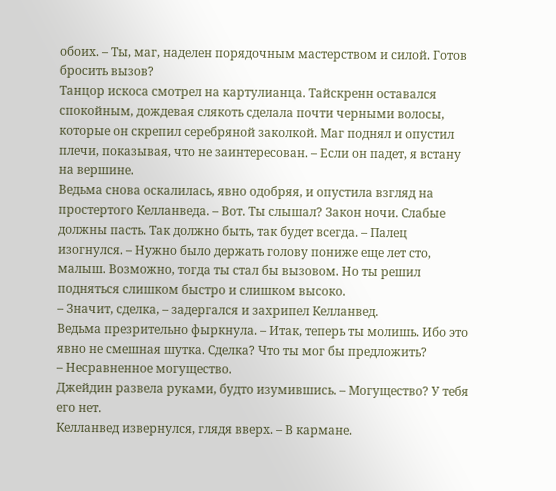обоих. – Ты, маг, наделен порядочным мастерством и силой. Готов бросить вызов?
Танцор искоса смотрел на картулианца. Тайскренн оставался спокойным, дождевая слякоть сделала почти черными волосы, которые он скрепил серебряной заколкой. Маг поднял и опустил плечи, показывая, что не заинтересован. – Если он падет, я встану на вершине.
Ведьма снова оскалилась, явно одобряя, и опустила взгляд на простертого Келланведа. – Вот. Ты слышал? Закон ночи. Слабые должны пасть. Так должно быть, так будет всегда. – Палец изогнулся. – Нужно было держать голову пониже еще лет сто, малыш. Возможно, тогда ты стал бы вызовом. Но ты решил подняться слишком быстро и слишком высоко.
– Значит, сделка, – задергался и захрипел Келланвед.
Ведьма презрительно фыркнула. – Итак, теперь ты молишь. Ибо это явно не смешная шутка. Сделка? Что ты мог бы предложить?
– Несравненное могущество.
Джейдин развела руками, будто изумившись. – Могущество? У тебя его нет.
Келланвед извернулся, глядя вверх. – В кармане.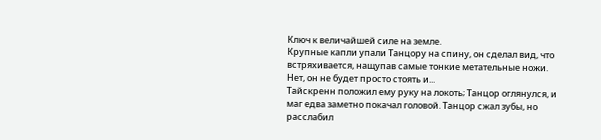Ключ к величайшей силе на земле.
Крупные капли упали Танцору на спину, он сделал вид, что встряхивается, нащупав самые тонкие метательные ножи. Нет, он не будет просто стоять и...
Тайскренн положил ему руку на локоть; Танцор оглянулся, и маг едва заметно покачал головой. Танцор сжал зубы, но расслабил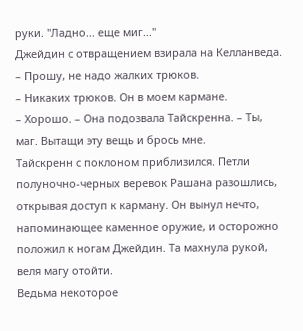руки. "Ладно... еще миг..."
Джейдин с отвращением взирала на Келланведа. – Прошу, не надо жалких трюков.
– Никаких трюков. Он в моем кармане.
– Хорошо. – Она подозвала Тайскренна. – Ты, маг. Вытащи эту вещь и брось мне.
Тайскренн с поклоном приблизился. Петли полуночно-черных веревок Рашана разошлись, открывая доступ к карману. Он вынул нечто, напоминающее каменное оружие, и осторожно положил к ногам Джейдин. Та махнула рукой, веля магу отойти.
Ведьма некоторое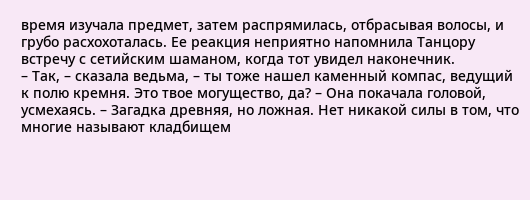время изучала предмет, затем распрямилась, отбрасывая волосы, и грубо расхохоталась. Ее реакция неприятно напомнила Танцору встречу с сетийским шаманом, когда тот увидел наконечник.
– Так, – сказала ведьма, – ты тоже нашел каменный компас, ведущий к полю кремня. Это твое могущество, да? – Она покачала головой, усмехаясь. – Загадка древняя, но ложная. Нет никакой силы в том, что многие называют кладбищем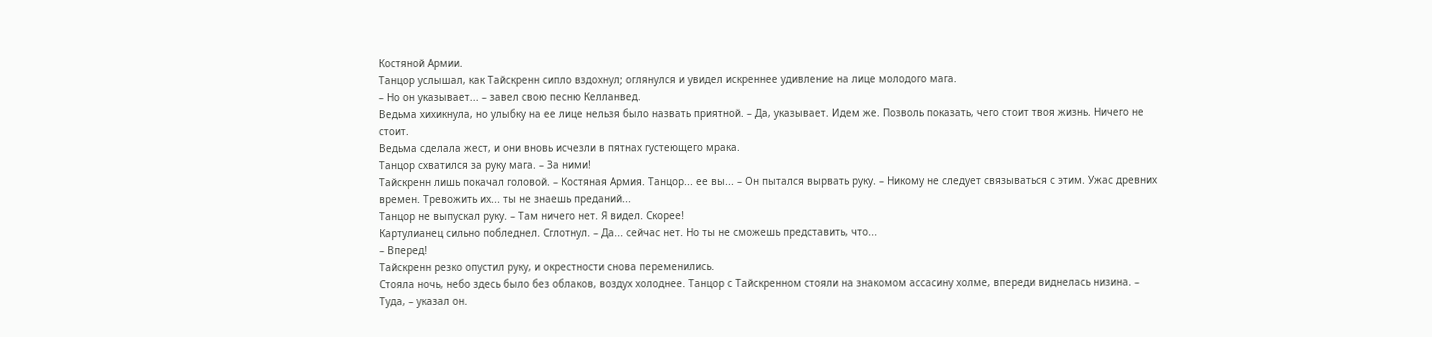Костяной Армии.
Танцор услышал, как Тайскренн сипло вздохнул; оглянулся и увидел искреннее удивление на лице молодого мага.
– Но он указывает... – завел свою песню Келланвед.
Ведьма хихикнула, но улыбку на ее лице нельзя было назвать приятной. – Да, указывает. Идем же. Позволь показать, чего стоит твоя жизнь. Ничего не стоит.
Ведьма сделала жест, и они вновь исчезли в пятнах густеющего мрака.
Танцор схватился за руку мага. – За ними!
Тайскренн лишь покачал головой. – Костяная Армия. Танцор... ее вы... – Он пытался вырвать руку. – Никому не следует связываться с этим. Ужас древних времен. Тревожить их... ты не знаешь преданий...
Танцор не выпускал руку. – Там ничего нет. Я видел. Скорее!
Картулианец сильно побледнел. Сглотнул. – Да... сейчас нет. Но ты не сможешь представить, что...
– Вперед!
Тайскренн резко опустил руку, и окрестности снова переменились.
Стояла ночь, небо здесь было без облаков, воздух холоднее. Танцор с Тайскренном стояли на знакомом ассасину холме, впереди виднелась низина. – Туда, – указал он.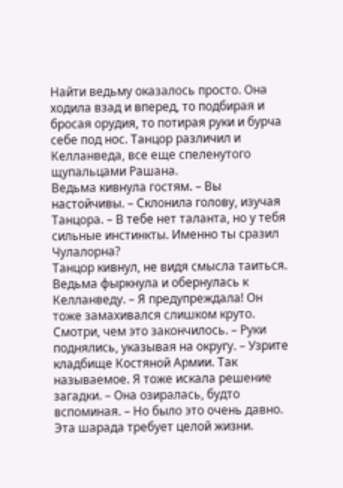Найти ведьму оказалось просто. Она ходила взад и вперед, то подбирая и бросая орудия, то потирая руки и бурча себе под нос. Танцор различил и Келланведа, все еще спеленутого щупальцами Рашана.
Ведьма кивнула гостям. – Вы настойчивы. – Склонила голову, изучая Танцора. – В тебе нет таланта, но у тебя сильные инстинкты. Именно ты сразил Чулалорна?
Танцор кивнул, не видя смысла таиться.
Ведьма фыркнула и обернулась к Келланведу. – Я предупреждала! Он тоже замахивался слишком круто. Смотри, чем это закончилось. – Руки поднялись, указывая на округу. – Узрите кладбище Костяной Армии. Так называемое. Я тоже искала решение загадки. – Она озиралась, будто вспоминая. – Но было это очень давно. Эта шарада требует целой жизни.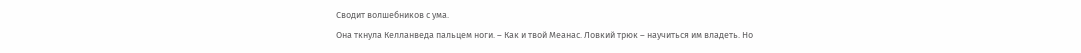Сводит волшебников с ума.
Она ткнула Келланведа пальцем ноги. – Как и твой Меанас. Ловкий трюк – научиться им владеть. Но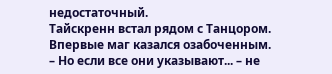недостаточный.
Тайскренн встал рядом с Танцором. Впервые маг казался озабоченным.
– Но если все они указывают... – не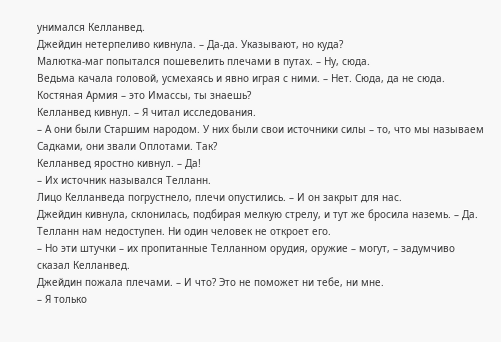унимался Келланвед.
Джейдин нетерпеливо кивнула. – Да-да. Указывают, но куда?
Малютка-маг попытался пошевелить плечами в путах. – Ну, сюда.
Ведьма качала головой, усмехаясь и явно играя с ними. – Нет. Сюда, да не сюда. Костяная Армия – это Имассы, ты знаешь?
Келланвед кивнул. – Я читал исследования.
– А они были Старшим народом. У них были свои источники силы – то, что мы называем Садками, они звали Оплотами. Так?
Келланвед яростно кивнул. – Да!
– Их источник назывался Телланн.
Лицо Келланведа погрустнело, плечи опустились. – И он закрыт для нас.
Джейдин кивнула, склонилась, подбирая мелкую стрелу, и тут же бросила наземь. – Да. Телланн нам недоступен. Ни один человек не откроет его.
– Но эти штучки – их пропитанные Телланном орудия, оружие – могут, – задумчиво сказал Келланвед.
Джейдин пожала плечами. – И что? Это не поможет ни тебе, ни мне.
– Я только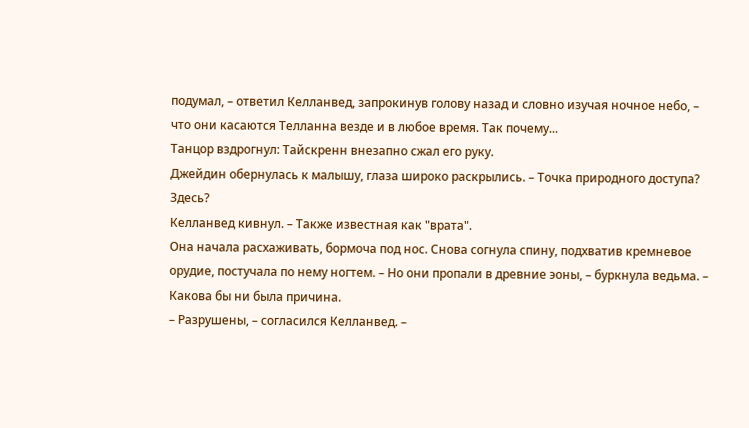подумал, – ответил Келланвед, запрокинув голову назад и словно изучая ночное небо, – что они касаются Телланна везде и в любое время. Так почему...
Танцор вздрогнул: Тайскренн внезапно сжал его руку.
Джейдин обернулась к малышу, глаза широко раскрылись. – Точка природного доступа? Здесь?
Келланвед кивнул. – Также известная как "врата".
Она начала расхаживать, бормоча под нос. Снова согнула спину, подхватив кремневое орудие, постучала по нему ногтем. – Но они пропали в древние эоны, – буркнула ведьма. – Какова бы ни была причина.
– Разрушены, – согласился Келланвед. –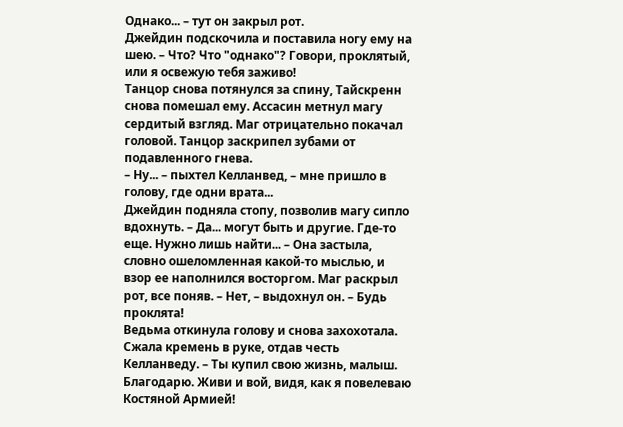Однако... – тут он закрыл рот.
Джейдин подскочила и поставила ногу ему на шею. – Что? Что "однако"? Говори, проклятый, или я освежую тебя заживо!
Танцор снова потянулся за спину, Тайскренн снова помешал ему. Ассасин метнул магу сердитый взгляд. Маг отрицательно покачал головой. Танцор заскрипел зубами от подавленного гнева.
– Ну... – пыхтел Келланвед, – мне пришло в голову, где одни врата...
Джейдин подняла стопу, позволив магу сипло вдохнуть. – Да... могут быть и другие. Где-то еще. Нужно лишь найти... – Она застыла, словно ошеломленная какой-то мыслью, и взор ее наполнился восторгом. Маг раскрыл рот, все поняв. – Нет, – выдохнул он. – Будь проклята!
Ведьма откинула голову и снова захохотала. Сжала кремень в руке, отдав честь Келланведу. – Ты купил свою жизнь, малыш. Благодарю. Живи и вой, видя, как я повелеваю Костяной Армией!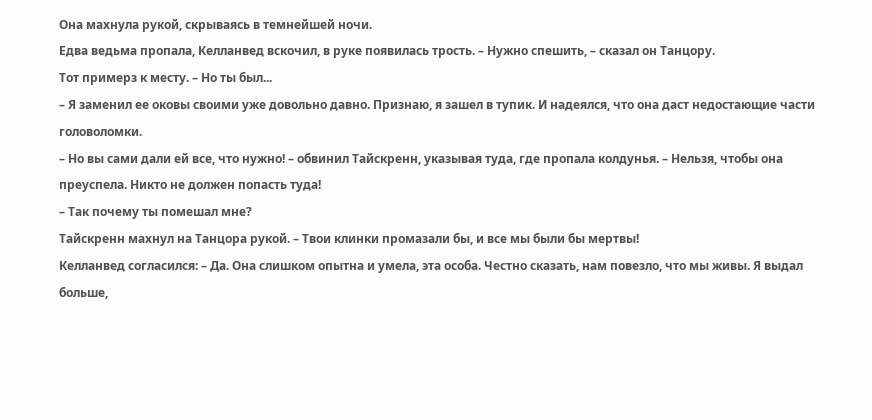Она махнула рукой, скрываясь в темнейшей ночи.
Едва ведьма пропала, Келланвед вскочил, в руке появилась трость. – Нужно спешить, – сказал он Танцору.
Тот примерз к месту. – Но ты был...
– Я заменил ее оковы своими уже довольно давно. Признаю, я зашел в тупик. И надеялся, что она даст недостающие части головоломки.
– Но вы сами дали ей все, что нужно! – обвинил Тайскренн, указывая туда, где пропала колдунья. – Нельзя, чтобы она преуспела. Никто не должен попасть туда!
– Так почему ты помешал мне?
Тайскренн махнул на Танцора рукой. – Твои клинки промазали бы, и все мы были бы мертвы!
Келланвед согласился: – Да. Она слишком опытна и умела, эта особа. Честно сказать, нам повезло, что мы живы. Я выдал больше,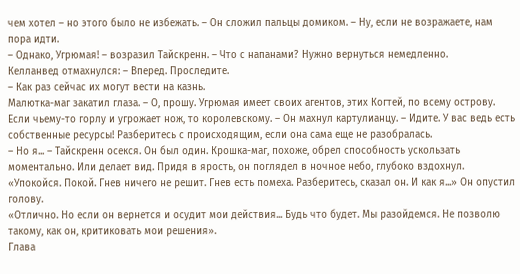чем хотел – но этого было не избежать. – Он сложил пальцы домиком. – Ну, если не возражаете, нам пора идти.
– Однако, Угрюмая! – возразил Тайскренн. – Что с напанами? Нужно вернуться немедленно.
Келланвед отмахнулся: – Вперед. Проследите.
– Как раз сейчас их могут вести на казнь.
Малютка-маг закатил глаза. – О, прошу. Угрюмая имеет своих агентов, этих Когтей, по всему острову. Если чьему-то горлу и угрожает нож, то королевскому. – Он махнул картулианцу. – Идите. У вас ведь есть собственные ресурсы! Разберитесь с происходящим, если она сама еще не разобралась.
– Но я... – Тайскренн осекся. Он был один. Крошка-маг, похоже, обрел способность ускользать моментально. Или делает вид. Придя в ярость, он поглядел в ночное небо, глубоко вздохнул. «Упокойся. Покой. Гнев ничего не решит. Гнев есть помеха. Разберитесь, сказал он. И как я...» Он опустил голову.
«Отлично. Но если он вернется и осудит мои действия... Будь что будет. Мы разойдемся. Не позволю такому, как он, критиковать мои решения».
Глава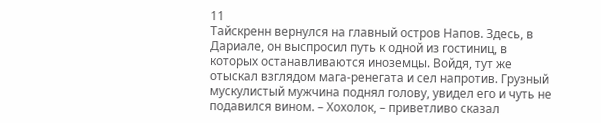11
Тайскренн вернулся на главный остров Напов. Здесь, в Дариале, он выспросил путь к одной из гостиниц, в которых останавливаются иноземцы. Войдя, тут же отыскал взглядом мага-ренегата и сел напротив. Грузный мускулистый мужчина поднял голову, увидел его и чуть не подавился вином. – Хохолок, – приветливо сказал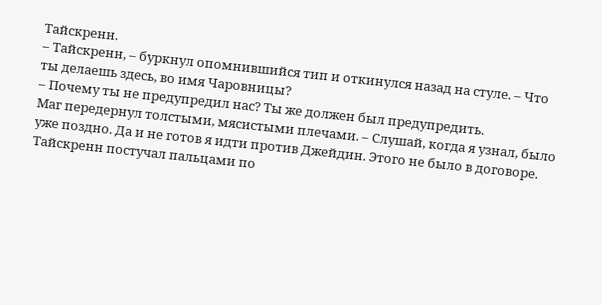Тайскренн.
– Тайскренн, – буркнул опомнившийся тип и откинулся назад на стуле. – Что ты делаешь здесь, во имя Чаровницы?
– Почему ты не предупредил нас? Ты же должен был предупредить.
Маг передернул толстыми, мясистыми плечами. – Слушай, когда я узнал, было уже поздно. Да и не готов я идти против Джейдин. Этого не было в договоре.
Тайскренн постучал пальцами по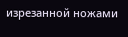изрезанной ножами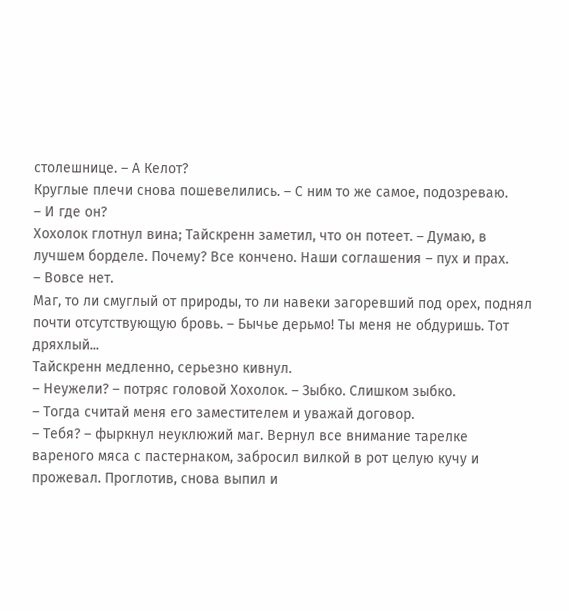столешнице. – А Келот?
Круглые плечи снова пошевелились. – С ним то же самое, подозреваю.
– И где он?
Хохолок глотнул вина; Тайскренн заметил, что он потеет. – Думаю, в лучшем борделе. Почему? Все кончено. Наши соглашения – пух и прах.
– Вовсе нет.
Маг, то ли смуглый от природы, то ли навеки загоревший под орех, поднял почти отсутствующую бровь. – Бычье дерьмо! Ты меня не обдуришь. Тот дряхлый...
Тайскренн медленно, серьезно кивнул.
– Неужели? – потряс головой Хохолок. – Зыбко. Слишком зыбко.
– Тогда считай меня его заместителем и уважай договор.
– Тебя? – фыркнул неуклюжий маг. Вернул все внимание тарелке вареного мяса с пастернаком, забросил вилкой в рот целую кучу и прожевал. Проглотив, снова выпил и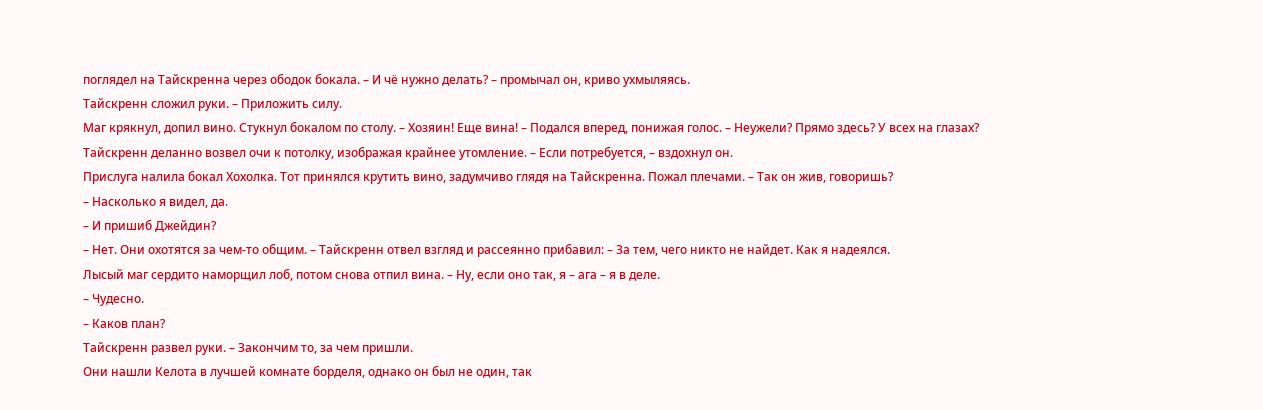поглядел на Тайскренна через ободок бокала. – И чё нужно делать? – промычал он, криво ухмыляясь.
Тайскренн сложил руки. – Приложить силу.
Маг крякнул, допил вино. Стукнул бокалом по столу. – Хозяин! Еще вина! – Подался вперед, понижая голос. – Неужели? Прямо здесь? У всех на глазах?
Тайскренн деланно возвел очи к потолку, изображая крайнее утомление. – Если потребуется, – вздохнул он.
Прислуга налила бокал Хохолка. Тот принялся крутить вино, задумчиво глядя на Тайскренна. Пожал плечами. – Так он жив, говоришь?
– Насколько я видел, да.
– И пришиб Джейдин?
– Нет. Они охотятся за чем-то общим. – Тайскренн отвел взгляд и рассеянно прибавил: – За тем, чего никто не найдет. Как я надеялся.
Лысый маг сердито наморщил лоб, потом снова отпил вина. – Ну, если оно так, я – ага – я в деле.
– Чудесно.
– Каков план?
Тайскренн развел руки. – Закончим то, за чем пришли.
Они нашли Келота в лучшей комнате борделя, однако он был не один, так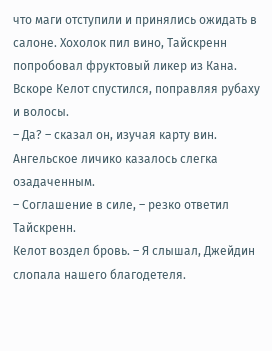что маги отступили и принялись ожидать в салоне. Хохолок пил вино, Тайскренн попробовал фруктовый ликер из Кана. Вскоре Келот спустился, поправляя рубаху и волосы.
– Да? – сказал он, изучая карту вин. Ангельское личико казалось слегка озадаченным.
– Соглашение в силе, – резко ответил Тайскренн.
Келот воздел бровь. – Я слышал, Джейдин слопала нашего благодетеля.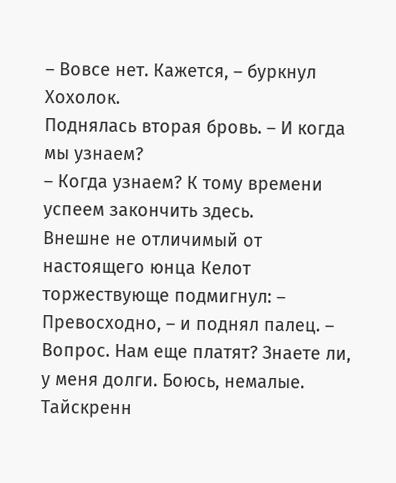– Вовсе нет. Кажется, – буркнул Хохолок.
Поднялась вторая бровь. – И когда мы узнаем?
– Когда узнаем? К тому времени успеем закончить здесь.
Внешне не отличимый от настоящего юнца Келот торжествующе подмигнул: – Превосходно, – и поднял палец. – Вопрос. Нам еще платят? Знаете ли, у меня долги. Боюсь, немалые.
Тайскренн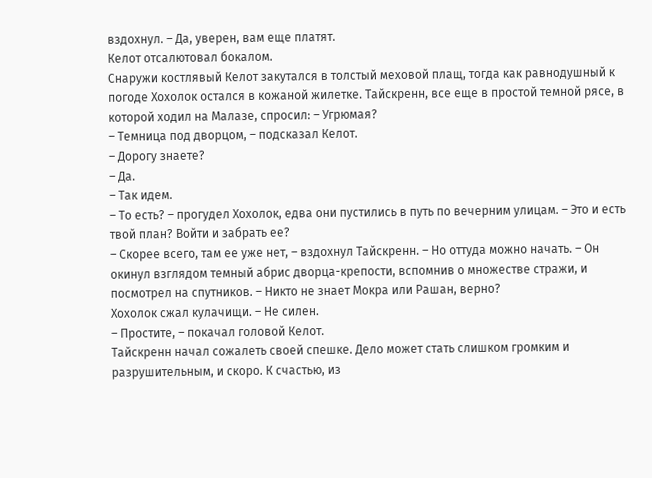вздохнул. – Да, уверен, вам еще платят.
Келот отсалютовал бокалом.
Снаружи костлявый Келот закутался в толстый меховой плащ, тогда как равнодушный к погоде Хохолок остался в кожаной жилетке. Тайскренн, все еще в простой темной рясе, в которой ходил на Малазе, спросил: – Угрюмая?
– Темница под дворцом, – подсказал Келот.
– Дорогу знаете?
– Да.
– Так идем.
– То есть? – прогудел Хохолок, едва они пустились в путь по вечерним улицам. – Это и есть твой план? Войти и забрать ее?
– Скорее всего, там ее уже нет, – вздохнул Тайскренн. – Но оттуда можно начать. – Он окинул взглядом темный абрис дворца-крепости, вспомнив о множестве стражи, и посмотрел на спутников. – Никто не знает Мокра или Рашан, верно?
Хохолок сжал кулачищи. – Не силен.
– Простите, – покачал головой Келот.
Тайскренн начал сожалеть своей спешке. Дело может стать слишком громким и разрушительным, и скоро. К счастью, из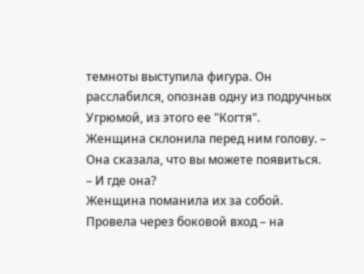темноты выступила фигура. Он расслабился, опознав одну из подручных Угрюмой, из этого ее "Когтя".
Женщина склонила перед ним голову. – Она сказала, что вы можете появиться.
– И где она?
Женщина поманила их за собой. Провела через боковой вход – на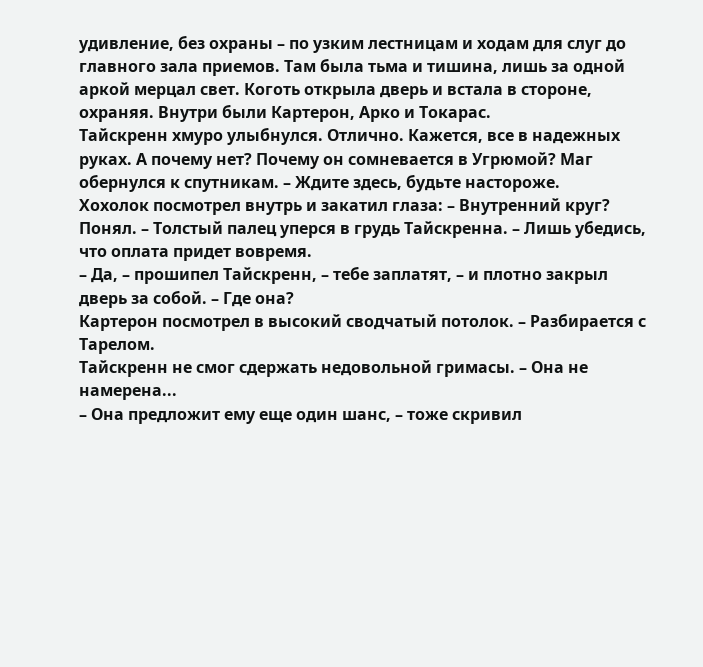удивление, без охраны – по узким лестницам и ходам для слуг до главного зала приемов. Там была тьма и тишина, лишь за одной аркой мерцал свет. Коготь открыла дверь и встала в стороне, охраняя. Внутри были Картерон, Арко и Токарас.
Тайскренн хмуро улыбнулся. Отлично. Кажется, все в надежных руках. А почему нет? Почему он сомневается в Угрюмой? Маг обернулся к спутникам. – Ждите здесь, будьте настороже.
Хохолок посмотрел внутрь и закатил глаза: – Внутренний круг? Понял. – Толстый палец уперся в грудь Тайскренна. – Лишь убедись, что оплата придет вовремя.
– Да, – прошипел Тайскренн, – тебе заплатят, – и плотно закрыл дверь за собой. – Где она?
Картерон посмотрел в высокий сводчатый потолок. – Разбирается с Тарелом.
Тайскренн не смог сдержать недовольной гримасы. – Она не намерена...
– Она предложит ему еще один шанс, – тоже скривил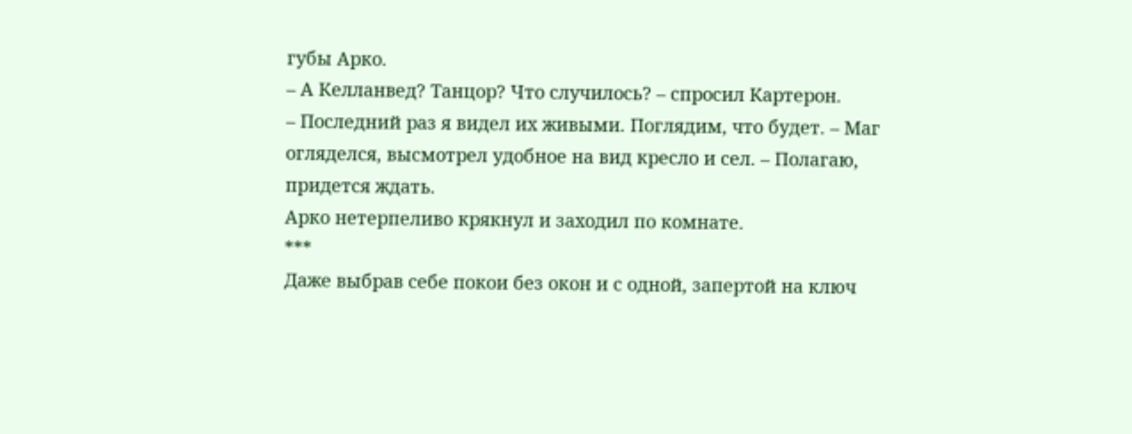губы Арко.
– А Келланвед? Танцор? Что случилось? – спросил Картерон.
– Последний раз я видел их живыми. Поглядим, что будет. – Маг огляделся, высмотрел удобное на вид кресло и сел. – Полагаю, придется ждать.
Арко нетерпеливо крякнул и заходил по комнате.
***
Даже выбрав себе покои без окон и с одной, запертой на ключ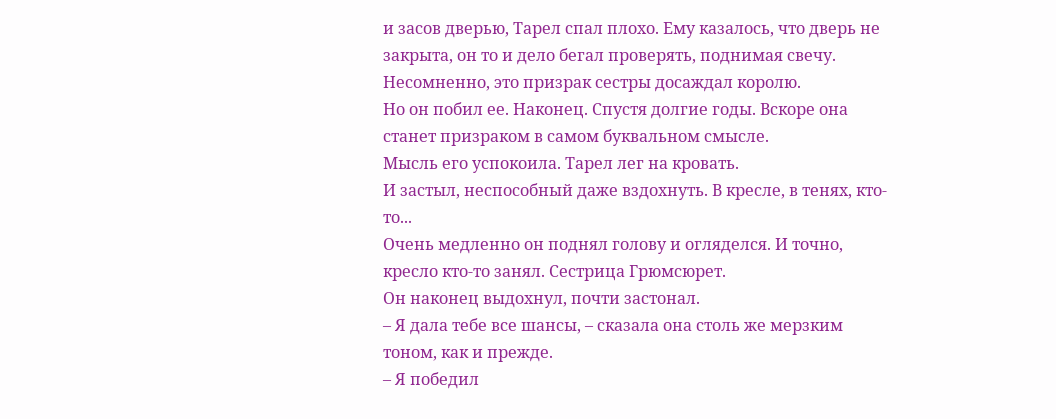и засов дверью, Тарел спал плохо. Ему казалось, что дверь не закрыта, он то и дело бегал проверять, поднимая свечу. Несомненно, это призрак сестры досаждал королю.
Но он побил ее. Наконец. Спустя долгие годы. Вскоре она станет призраком в самом буквальном смысле.
Мысль его успокоила. Тарел лег на кровать.
И застыл, неспособный даже вздохнуть. В кресле, в тенях, кто-то...
Очень медленно он поднял голову и огляделся. И точно, кресло кто-то занял. Сестрица Грюмсюрет.
Он наконец выдохнул, почти застонал.
– Я дала тебе все шансы, – сказала она столь же мерзким тоном, как и прежде.
– Я победил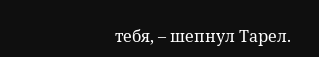тебя, – шепнул Тарел.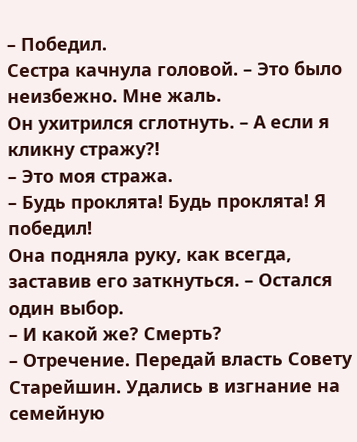– Победил.
Сестра качнула головой. – Это было неизбежно. Мне жаль.
Он ухитрился сглотнуть. – А если я кликну стражу?!
– Это моя стража.
– Будь проклята! Будь проклята! Я победил!
Она подняла руку, как всегда, заставив его заткнуться. – Остался один выбор.
– И какой же? Смерть?
– Отречение. Передай власть Совету Старейшин. Удались в изгнание на семейную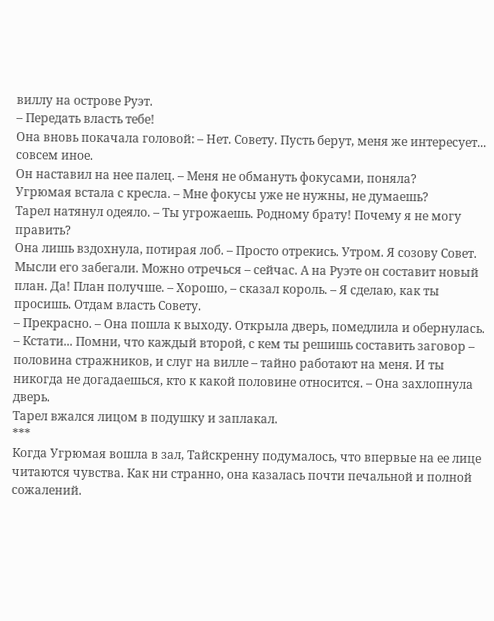виллу на острове Руэт.
– Передать власть тебе!
Она вновь покачала головой: – Нет. Совету. Пусть берут, меня же интересует... совсем иное.
Он наставил на нее палец. – Меня не обмануть фокусами, поняла?
Угрюмая встала с кресла. – Мне фокусы уже не нужны, не думаешь?
Тарел натянул одеяло. – Ты угрожаешь. Родному брату! Почему я не могу править?
Она лишь вздохнула, потирая лоб. – Просто отрекись. Утром. Я созову Совет.
Мысли его забегали. Можно отречься – сейчас. А на Руэте он составит новый план. Да! План получше. – Хорошо, – сказал король. – Я сделаю, как ты просишь. Отдам власть Совету.
– Прекрасно. – Она пошла к выходу. Открыла дверь, помедлила и обернулась. – Кстати... Помни, что каждый второй, с кем ты решишь составить заговор – половина стражников, и слуг на вилле – тайно работают на меня. И ты никогда не догадаешься, кто к какой половине относится. – Она захлопнула дверь.
Тарел вжался лицом в подушку и заплакал.
***
Когда Угрюмая вошла в зал, Тайскренну подумалось, что впервые на ее лице читаются чувства. Как ни странно, она казалась почти печальной и полной сожалений.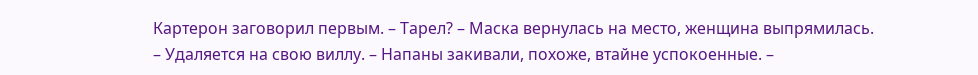Картерон заговорил первым. – Тарел? – Маска вернулась на место, женщина выпрямилась.
– Удаляется на свою виллу. – Напаны закивали, похоже, втайне успокоенные. –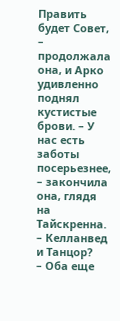Править будет Совет, – продолжала она, и Арко удивленно поднял кустистые брови. – У нас есть заботы посерьезнее, – закончила она, глядя на Тайскренна. – Келланвед и Танцор?
– Оба еще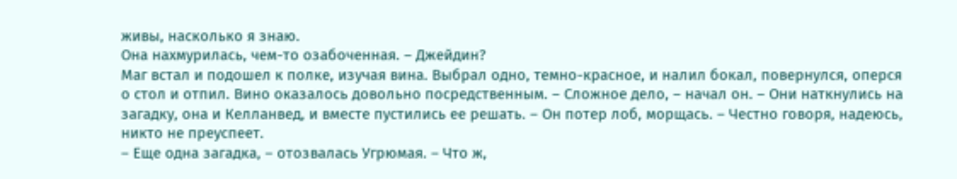живы, насколько я знаю.
Она нахмурилась, чем-то озабоченная. – Джейдин?
Маг встал и подошел к полке, изучая вина. Выбрал одно, темно-красное, и налил бокал, повернулся, оперся о стол и отпил. Вино оказалось довольно посредственным. – Сложное дело, – начал он. – Они наткнулись на загадку, она и Келланвед, и вместе пустились ее решать. – Он потер лоб, морщась. – Честно говоря, надеюсь, никто не преуспеет.
– Еще одна загадка, – отозвалась Угрюмая. – Что ж,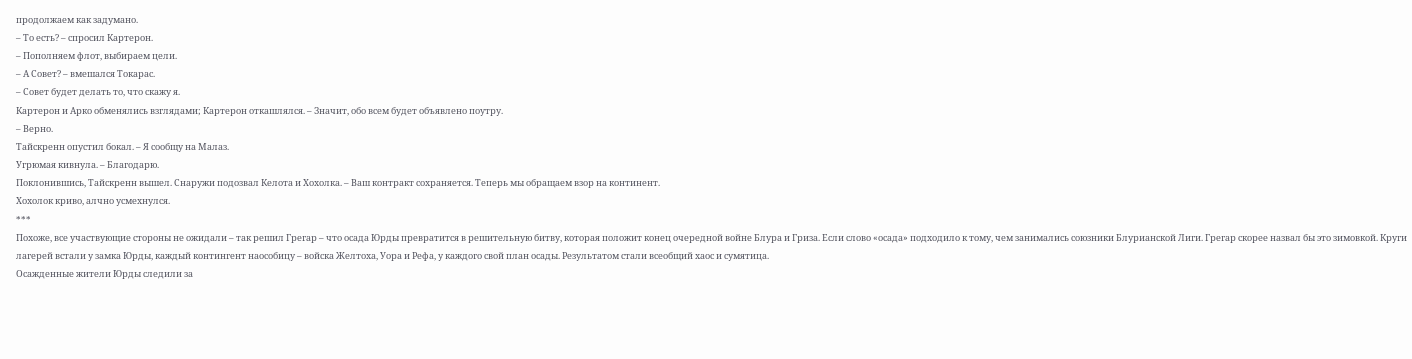продолжаем как задумано.
– То есть? – спросил Картерон.
– Пополняем флот, выбираем цели.
– А Совет? – вмешался Токарас.
– Совет будет делать то, что скажу я.
Картерон и Арко обменялись взглядами; Картерон откашлялся. – Значит, обо всем будет объявлено поутру.
– Верно.
Тайскренн опустил бокал. – Я сообщу на Малаз.
Угрюмая кивнула. – Благодарю.
Поклонившись, Тайскренн вышел. Снаружи подозвал Келота и Хохолка. – Ваш контракт сохраняется. Теперь мы обращаем взор на континент.
Хохолок криво, алчно усмехнулся.
***
Похоже, все участвующие стороны не ожидали – так решил Грегар – что осада Юрды превратится в решительную битву, которая положит конец очередной войне Блура и Гриза. Если слово «осада» подходило к тому, чем занимались союзники Блурианской Лиги. Грегар скорее назвал бы это зимовкой. Круги лагерей встали у замка Юрды, каждый контингент наособицу – войска Желтоха, Уора и Рефа, у каждого свой план осады. Результатом стали всеобщий хаос и сумятица.
Осажденные жители Юрды следили за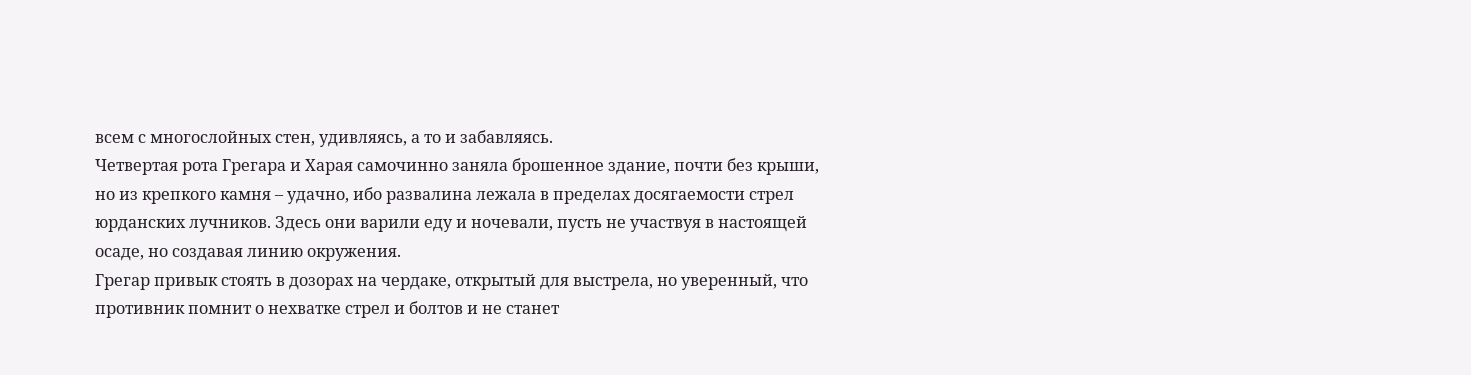всем с многослойных стен, удивляясь, а то и забавляясь.
Четвертая рота Грегара и Харая самочинно заняла брошенное здание, почти без крыши, но из крепкого камня – удачно, ибо развалина лежала в пределах досягаемости стрел юрданских лучников. Здесь они варили еду и ночевали, пусть не участвуя в настоящей осаде, но создавая линию окружения.
Грегар привык стоять в дозорах на чердаке, открытый для выстрела, но уверенный, что противник помнит о нехватке стрел и болтов и не станет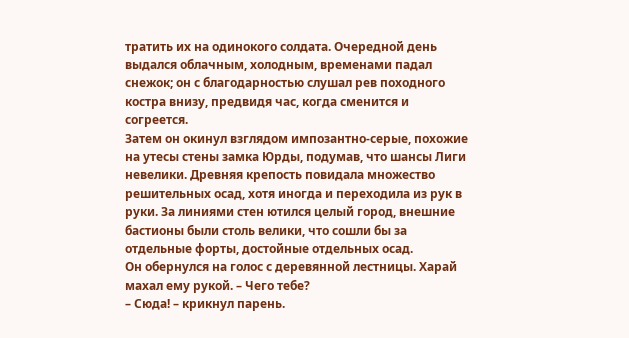тратить их на одинокого солдата. Очередной день выдался облачным, холодным, временами падал снежок; он с благодарностью слушал рев походного костра внизу, предвидя час, когда сменится и согреется.
Затем он окинул взглядом импозантно-серые, похожие на утесы стены замка Юрды, подумав, что шансы Лиги невелики. Древняя крепость повидала множество решительных осад, хотя иногда и переходила из рук в руки. За линиями стен ютился целый город, внешние бастионы были столь велики, что сошли бы за отдельные форты, достойные отдельных осад.
Он обернулся на голос с деревянной лестницы. Харай махал ему рукой. – Чего тебе?
– Сюда! – крикнул парень.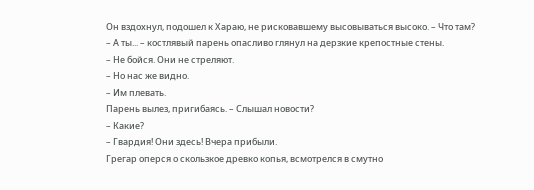Он вздохнул, подошел к Хараю, не рисковавшему высовываться высоко. – Что там?
– А ты... – костлявый парень опасливо глянул на дерзкие крепостные стены.
– Не бойся. Они не стреляют.
– Но нас же видно.
– Им плевать.
Парень вылез, пригибаясь. – Слышал новости?
– Какие?
– Гвардия! Они здесь! Вчера прибыли.
Грегар оперся о скользкое древко копья, всмотрелся в смутно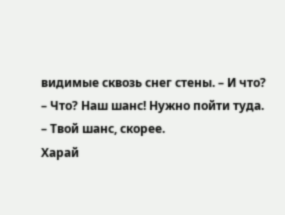видимые сквозь снег стены. – И что?
– Что? Наш шанс! Нужно пойти туда.
– Твой шанс, скорее.
Харай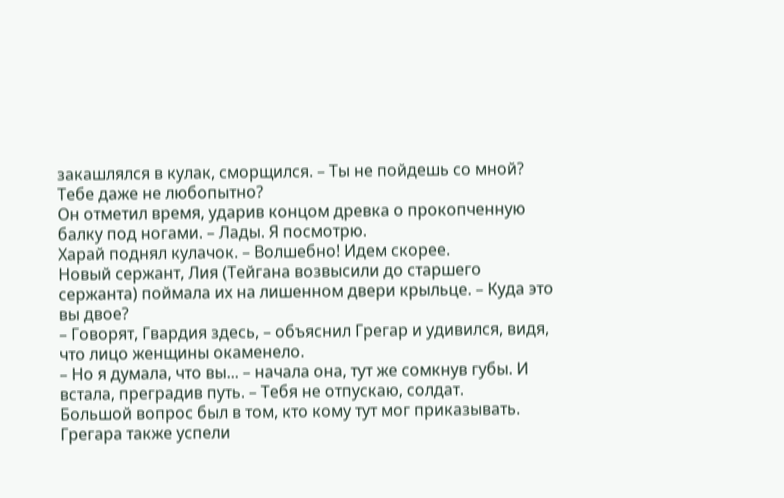закашлялся в кулак, сморщился. – Ты не пойдешь со мной? Тебе даже не любопытно?
Он отметил время, ударив концом древка о прокопченную балку под ногами. – Лады. Я посмотрю.
Харай поднял кулачок. – Волшебно! Идем скорее.
Новый сержант, Лия (Тейгана возвысили до старшего сержанта) поймала их на лишенном двери крыльце. – Куда это вы двое?
– Говорят, Гвардия здесь, – объяснил Грегар и удивился, видя, что лицо женщины окаменело.
– Но я думала, что вы... – начала она, тут же сомкнув губы. И встала, преградив путь. – Тебя не отпускаю, солдат.
Большой вопрос был в том, кто кому тут мог приказывать. Грегара также успели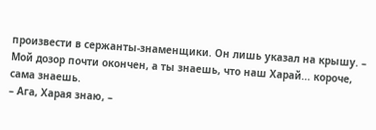произвести в сержанты-знаменщики. Он лишь указал на крышу. – Мой дозор почти окончен, а ты знаешь, что наш Харай... короче, сама знаешь.
– Ага, Харая знаю, –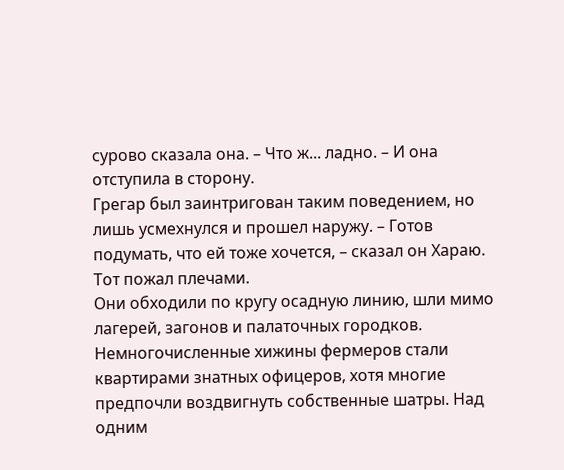сурово сказала она. – Что ж... ладно. – И она отступила в сторону.
Грегар был заинтригован таким поведением, но лишь усмехнулся и прошел наружу. – Готов подумать, что ей тоже хочется, – сказал он Хараю. Тот пожал плечами.
Они обходили по кругу осадную линию, шли мимо лагерей, загонов и палаточных городков. Немногочисленные хижины фермеров стали квартирами знатных офицеров, хотя многие предпочли воздвигнуть собственные шатры. Над одним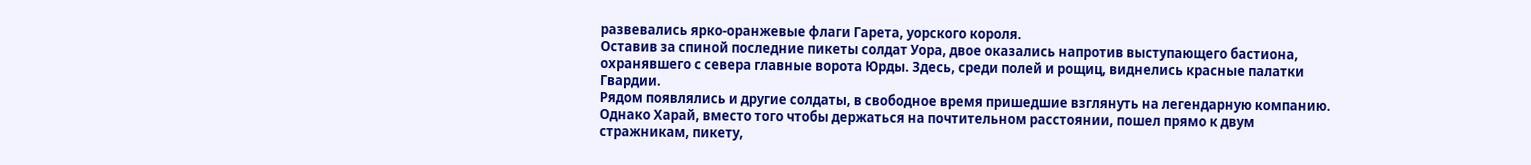развевались ярко-оранжевые флаги Гарета, уорского короля.
Оставив за спиной последние пикеты солдат Уора, двое оказались напротив выступающего бастиона, охранявшего с севера главные ворота Юрды. Здесь, среди полей и рощиц, виднелись красные палатки Гвардии.
Рядом появлялись и другие солдаты, в свободное время пришедшие взглянуть на легендарную компанию. Однако Харай, вместо того чтобы держаться на почтительном расстоянии, пошел прямо к двум стражникам, пикету,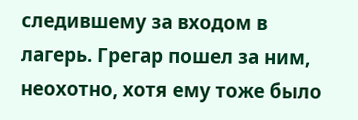следившему за входом в лагерь. Грегар пошел за ним, неохотно, хотя ему тоже было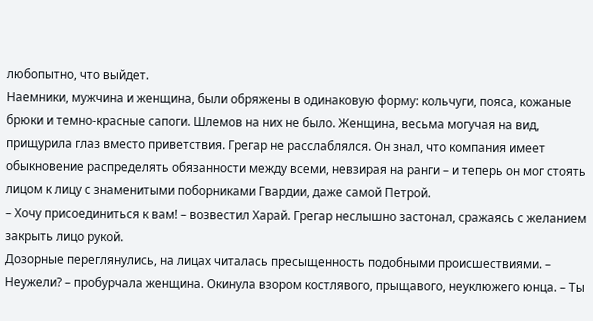любопытно, что выйдет.
Наемники, мужчина и женщина, были обряжены в одинаковую форму: кольчуги, пояса, кожаные брюки и темно-красные сапоги. Шлемов на них не было. Женщина, весьма могучая на вид, прищурила глаз вместо приветствия. Грегар не расслаблялся. Он знал, что компания имеет обыкновение распределять обязанности между всеми, невзирая на ранги – и теперь он мог стоять лицом к лицу с знаменитыми поборниками Гвардии, даже самой Петрой.
– Хочу присоединиться к вам! – возвестил Харай. Грегар неслышно застонал, сражаясь с желанием закрыть лицо рукой.
Дозорные переглянулись, на лицах читалась пресыщенность подобными происшествиями. – Неужели? – пробурчала женщина. Окинула взором костлявого, прыщавого, неуклюжего юнца. – Ты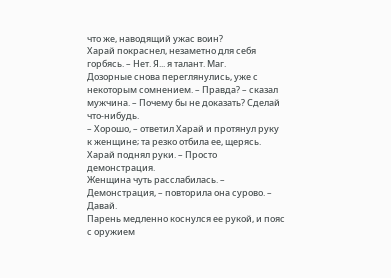что же, наводящий ужас воин?
Харай покраснел, незаметно для себя горбясь. – Нет. Я... я талант. Маг.
Дозорные снова переглянулись, уже с некоторым сомнением. – Правда? – сказал мужчина. – Почему бы не доказать? Сделай что-нибудь.
– Хорошо, – ответил Харай и протянул руку к женщине; та резко отбила ее, щерясь. Харай поднял руки. – Просто демонстрация.
Женщина чуть расслабилась. – Демонстрация, – повторила она сурово. – Давай.
Парень медленно коснулся ее рукой, и пояс с оружием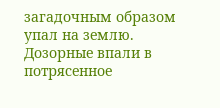загадочным образом упал на землю. Дозорные впали в потрясенное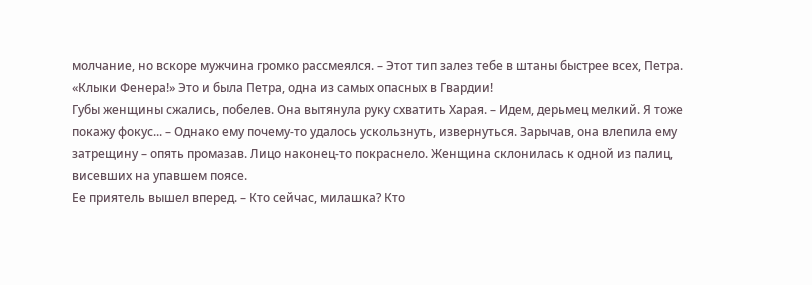молчание, но вскоре мужчина громко рассмеялся. – Этот тип залез тебе в штаны быстрее всех, Петра.
«Клыки Фенера!» Это и была Петра, одна из самых опасных в Гвардии!
Губы женщины сжались, побелев. Она вытянула руку схватить Харая. – Идем, дерьмец мелкий. Я тоже покажу фокус... – Однако ему почему-то удалось ускользнуть, извернуться. Зарычав, она влепила ему затрещину – опять промазав. Лицо наконец-то покраснело. Женщина склонилась к одной из палиц, висевших на упавшем поясе.
Ее приятель вышел вперед. – Кто сейчас, милашка? Кто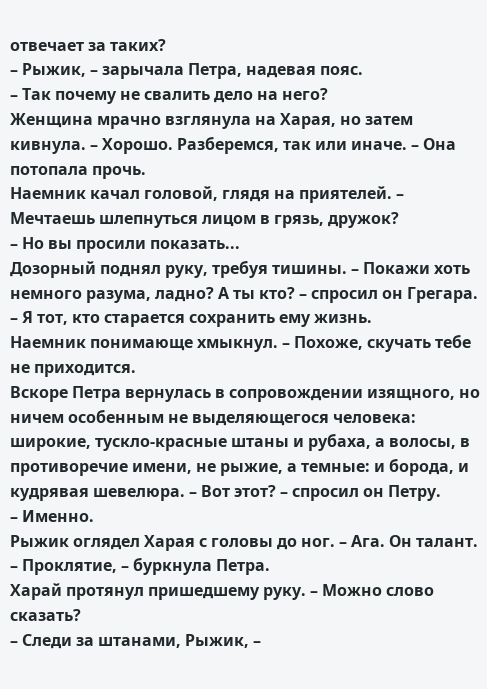отвечает за таких?
– Рыжик, – зарычала Петра, надевая пояс.
– Так почему не свалить дело на него?
Женщина мрачно взглянула на Харая, но затем кивнула. – Хорошо. Разберемся, так или иначе. – Она потопала прочь.
Наемник качал головой, глядя на приятелей. – Мечтаешь шлепнуться лицом в грязь, дружок?
– Но вы просили показать...
Дозорный поднял руку, требуя тишины. – Покажи хоть немного разума, ладно? А ты кто? – спросил он Грегара.
– Я тот, кто старается сохранить ему жизнь.
Наемник понимающе хмыкнул. – Похоже, скучать тебе не приходится.
Вскоре Петра вернулась в сопровождении изящного, но ничем особенным не выделяющегося человека: широкие, тускло-красные штаны и рубаха, а волосы, в противоречие имени, не рыжие, а темные: и борода, и кудрявая шевелюра. – Вот этот? – спросил он Петру.
– Именно.
Рыжик оглядел Харая с головы до ног. – Ага. Он талант.
– Проклятие, – буркнула Петра.
Харай протянул пришедшему руку. – Можно слово сказать?
– Следи за штанами, Рыжик, –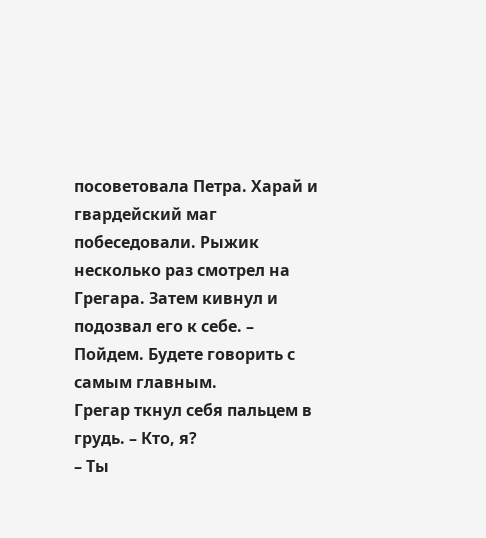посоветовала Петра. Харай и гвардейский маг побеседовали. Рыжик несколько раз смотрел на Грегара. Затем кивнул и подозвал его к себе. – Пойдем. Будете говорить с самым главным.
Грегар ткнул себя пальцем в грудь. – Кто, я?
– Ты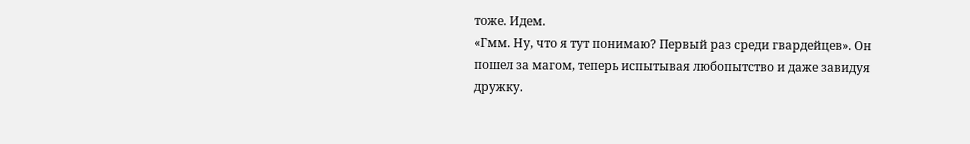тоже. Идем.
«Гмм. Ну, что я тут понимаю? Первый раз среди гвардейцев». Он пошел за магом, теперь испытывая любопытство и даже завидуя дружку.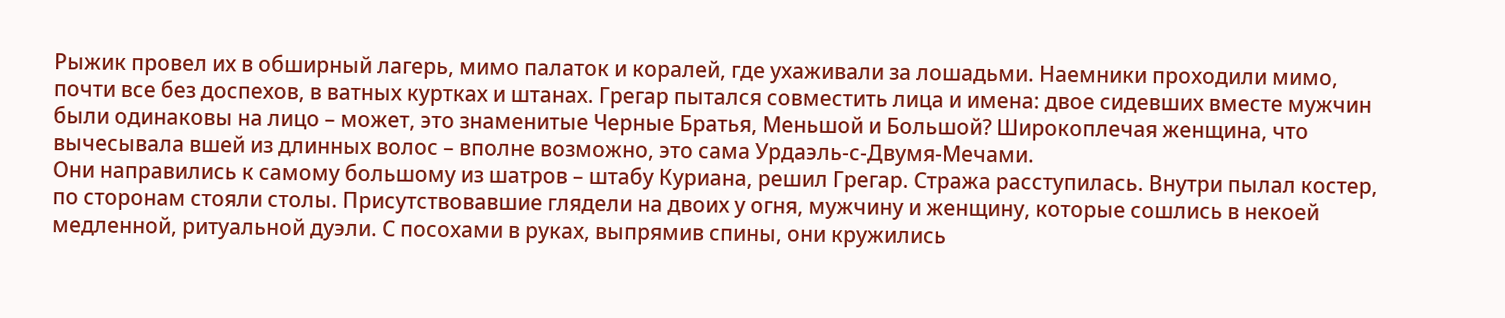Рыжик провел их в обширный лагерь, мимо палаток и коралей, где ухаживали за лошадьми. Наемники проходили мимо, почти все без доспехов, в ватных куртках и штанах. Грегар пытался совместить лица и имена: двое сидевших вместе мужчин были одинаковы на лицо – может, это знаменитые Черные Братья, Меньшой и Большой? Широкоплечая женщина, что вычесывала вшей из длинных волос – вполне возможно, это сама Урдаэль-с-Двумя-Мечами.
Они направились к самому большому из шатров – штабу Куриана, решил Грегар. Стража расступилась. Внутри пылал костер, по сторонам стояли столы. Присутствовавшие глядели на двоих у огня, мужчину и женщину, которые сошлись в некоей медленной, ритуальной дуэли. С посохами в руках, выпрямив спины, они кружились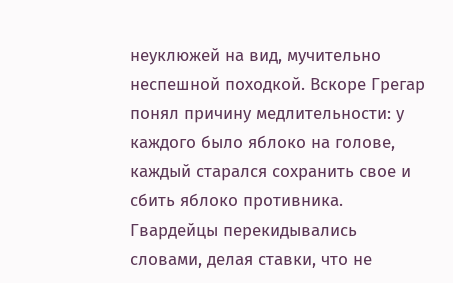неуклюжей на вид, мучительно неспешной походкой. Вскоре Грегар понял причину медлительности: у каждого было яблоко на голове, каждый старался сохранить свое и сбить яблоко противника.
Гвардейцы перекидывались словами, делая ставки, что не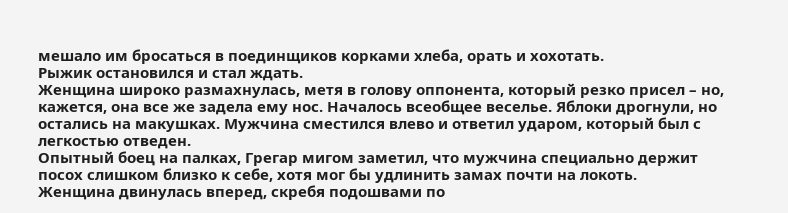мешало им бросаться в поединщиков корками хлеба, орать и хохотать.
Рыжик остановился и стал ждать.
Женщина широко размахнулась, метя в голову оппонента, который резко присел – но, кажется, она все же задела ему нос. Началось всеобщее веселье. Яблоки дрогнули, но остались на макушках. Мужчина сместился влево и ответил ударом, который был с легкостью отведен.
Опытный боец на палках, Грегар мигом заметил, что мужчина специально держит посох слишком близко к себе, хотя мог бы удлинить замах почти на локоть.
Женщина двинулась вперед, скребя подошвами по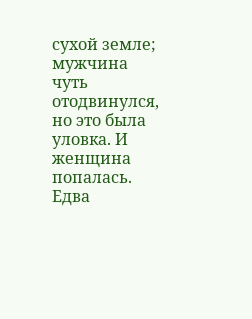сухой земле; мужчина чуть отодвинулся, но это была уловка. И женщина попалась.
Едва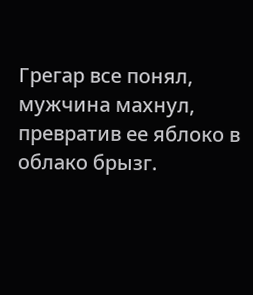Грегар все понял, мужчина махнул, превратив ее яблоко в облако брызг.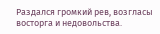Раздался громкий рев, возгласы восторга и недовольства.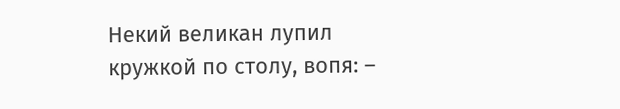Некий великан лупил кружкой по столу, вопя: –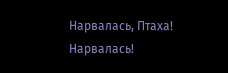Нарвалась, Птаха! Нарвалась!